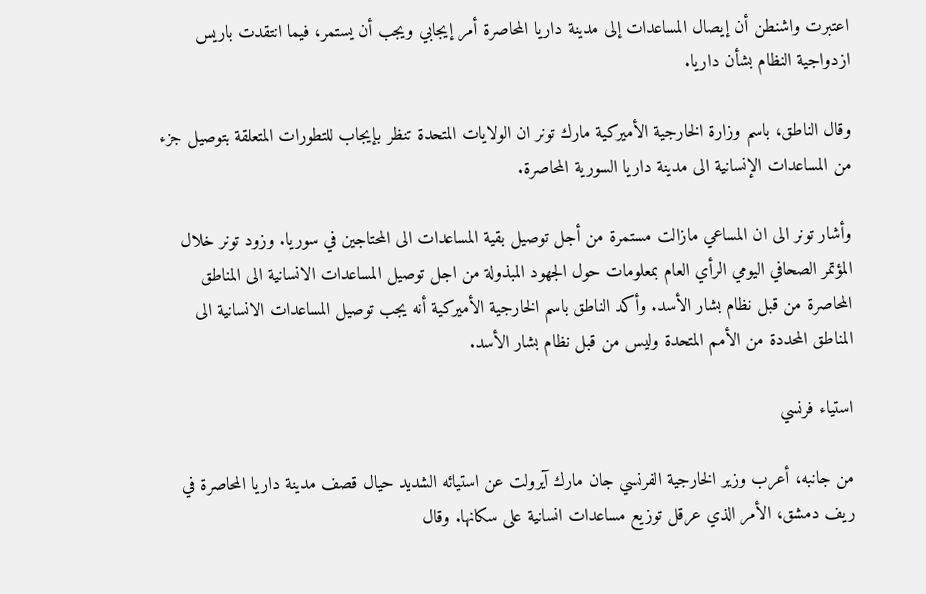اعتبرت واشنطن أن إيصال المساعدات إلى مدينة داريا المحاصرة أمر إيجابي ويجب أن يستمر، فيما انتقدت باريس ازدواجية النظام بشأن داريا.

وقال الناطق، باسم وزارة الخارجية الأميركية مارك تونر ان الولايات المتحدة تنظر بإيجاب للتطورات المتعلقة بتوصيل جزء من المساعدات الإنسانية الى مدينة داريا السورية المحاصرة.

وأشار تونر الى ان المساعي مازالت مستمرة من أجل توصيل بقية المساعدات الى المحتاجين في سوريا. وزود تونر خلال المؤتمر الصحافي اليومي الرأي العام بمعلومات حول الجهود المبذولة من اجل توصيل المساعدات الانسانية الى المناطق المحاصرة من قبل نظام بشار الأسد. وأكد الناطق باسم الخارجية الأميركية أنه يجب توصيل المساعدات الانسانية الى المناطق المحددة من الأمم المتحدة وليس من قبل نظام بشار الأسد.

استياء فرنسي

من جانبه، أعرب وزير الخارجية الفرنسي جان مارك آيرولت عن استيائه الشديد حيال قصف مدينة داريا المحاصرة في ريف دمشق، الأمر الذي عرقل توزيع مساعدات انسانية على سكانها. وقال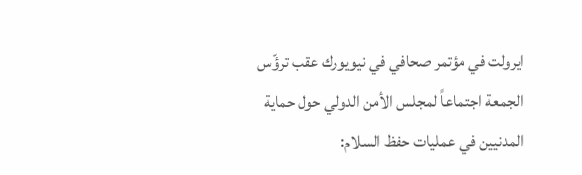ايرولت في مؤتمر صحافي في نيويورك عقب ترؤّس الجمعة اجتماعاً لمجلس الأمن الدولي حول حماية المدنيين في عمليات حفظ السلام: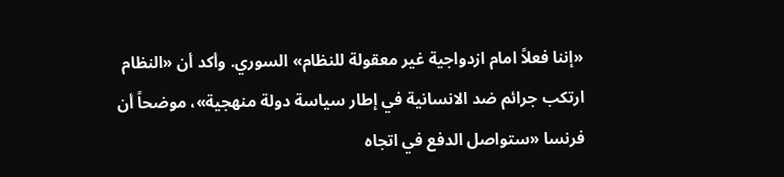«إننا فعلاً امام ازدواجية غير معقولة للنظام» السوري. وأكد أن «النظام ارتكب جرائم ضد الانسانية في إطار سياسة دولة منهجية»، موضحاً أن فرنسا «ستواصل الدفع في اتجاه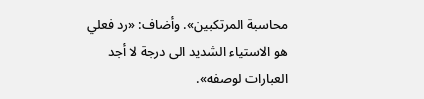محاسبة المرتكبين». وأضاف: «رد فعلي هو الاستياء الشديد الى درجة لا أجد العبارات لوصفه».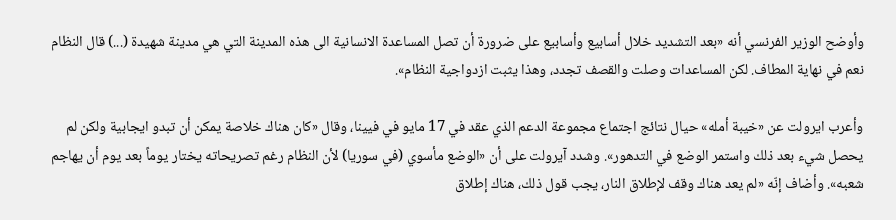وأوضح الوزير الفرنسي أنه «بعد التشديد خلال أسابيع وأسابيع على ضرورة أن تصل المساعدة الانسانية الى هذه المدينة التي هي مدينة شهيدة (...) قال النظام نعم في نهاية المطاف. لكن المساعدات وصلت والقصف تجدد، وهذا يثبت ازدواجية النظام».

وأعرب ايرولت عن «خيبة أمله» حيال نتائج اجتماع مجموعة الدعم الذي عقد في 17 مايو في فيينا، وقال «كان هناك خلاصة يمكن أن تبدو ايجابية ولكن لم يحصل شيء بعد ذلك واستمر الوضع في التدهور». وشدد آيرولت على أن «الوضع مأسوي (في سوريا) لأن النظام رغم تصريحاته يختار يوماً بعد يوم أن يهاجم شعبه». وأضاف إنّه «لم يعد هناك وقف لإطلاق النار، يجب قول ذلك، هناك إطلاق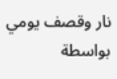نار وقصف يومي بواسطة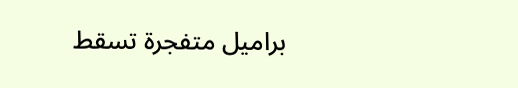براميل متفجرة تسقط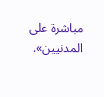مباشرة على المدنيين».